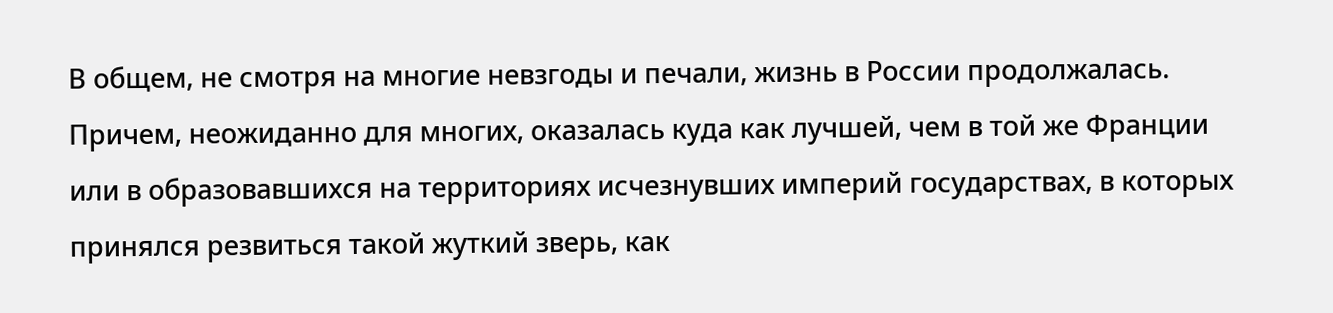В общем, не смотря на многие невзгоды и печали, жизнь в России продолжалась. Причем, неожиданно для многих, оказалась куда как лучшей, чем в той же Франции или в образовавшихся на территориях исчезнувших империй государствах, в которых принялся резвиться такой жуткий зверь, как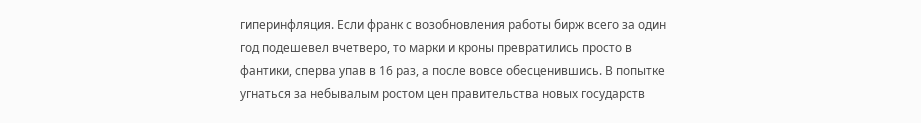гиперинфляция. Если франк с возобновления работы бирж всего за один год подешевел вчетверо, то марки и кроны превратились просто в фантики, сперва упав в 16 раз, а после вовсе обесценившись. В попытке угнаться за небывалым ростом цен правительства новых государств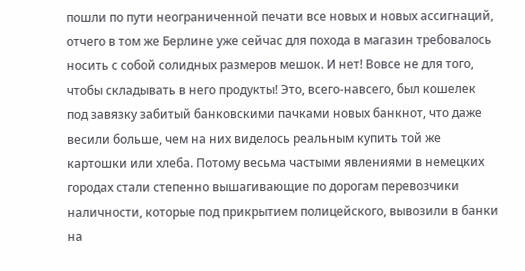пошли по пути неограниченной печати все новых и новых ассигнаций, отчего в том же Берлине уже сейчас для похода в магазин требовалось носить с собой солидных размеров мешок. И нет! Вовсе не для того, чтобы складывать в него продукты! Это, всего-навсего, был кошелек под завязку забитый банковскими пачками новых банкнот, что даже весили больше, чем на них виделось реальным купить той же картошки или хлеба. Потому весьма частыми явлениями в немецких городах стали степенно вышагивающие по дорогам перевозчики наличности, которые под прикрытием полицейского, вывозили в банки на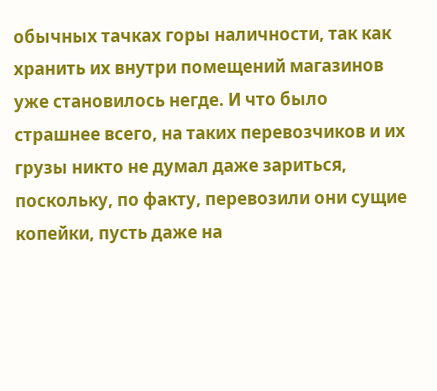обычных тачках горы наличности, так как хранить их внутри помещений магазинов уже становилось негде. И что было страшнее всего, на таких перевозчиков и их грузы никто не думал даже зариться, поскольку, по факту, перевозили они сущие копейки, пусть даже на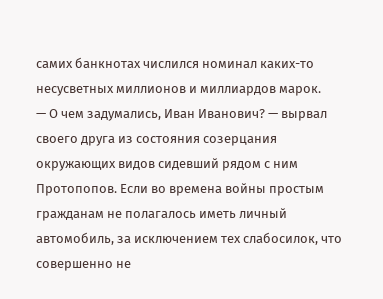самих банкнотах числился номинал каких-то несусветных миллионов и миллиардов марок.
— О чем задумались, Иван Иванович? — вырвал своего друга из состояния созерцания окружающих видов сидевший рядом с ним Протопопов. Если во времена войны простым гражданам не полагалось иметь личный автомобиль, за исключением тех слабосилок, что совершенно не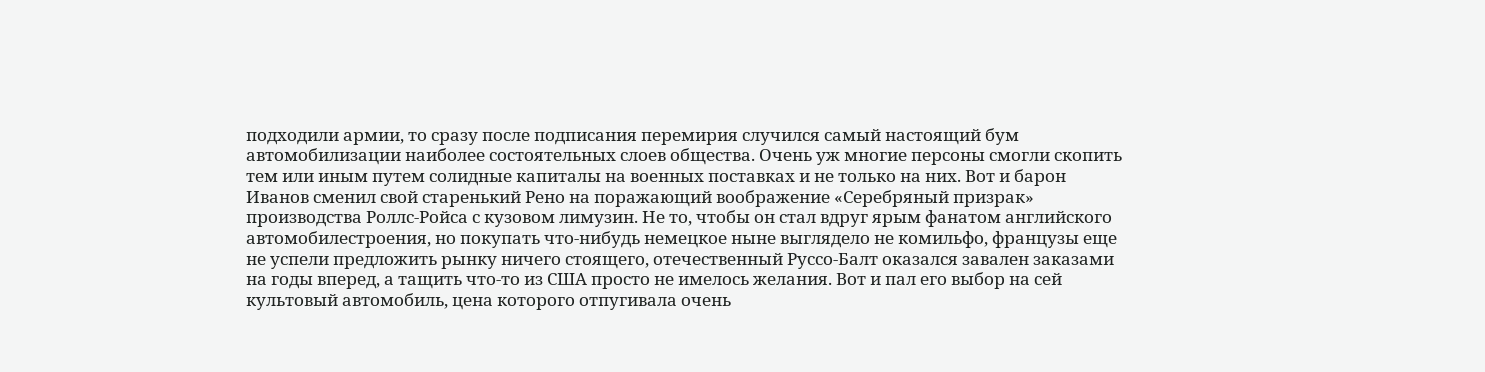подходили армии, то сразу после подписания перемирия случился самый настоящий бум автомобилизации наиболее состоятельных слоев общества. Очень уж многие персоны смогли скопить тем или иным путем солидные капиталы на военных поставках и не только на них. Вот и барон Иванов сменил свой старенький Рено на поражающий воображение «Серебряный призрак» производства Роллс-Ройса с кузовом лимузин. Не то, чтобы он стал вдруг ярым фанатом английского автомобилестроения, но покупать что-нибудь немецкое ныне выглядело не комильфо, французы еще не успели предложить рынку ничего стоящего, отечественный Руссо-Балт оказался завален заказами на годы вперед, а тащить что-то из США просто не имелось желания. Вот и пал его выбор на сей культовый автомобиль, цена которого отпугивала очень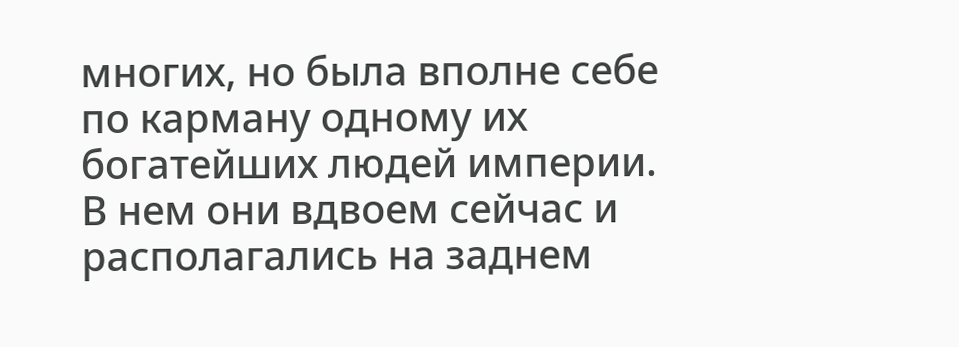многих, но была вполне себе по карману одному их богатейших людей империи. В нем они вдвоем сейчас и располагались на заднем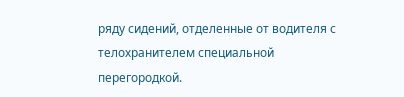ряду сидений, отделенные от водителя с телохранителем специальной перегородкой.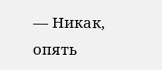— Никак, опять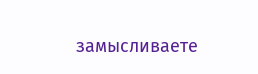замысливаете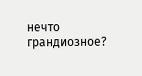нечто грандиозное?